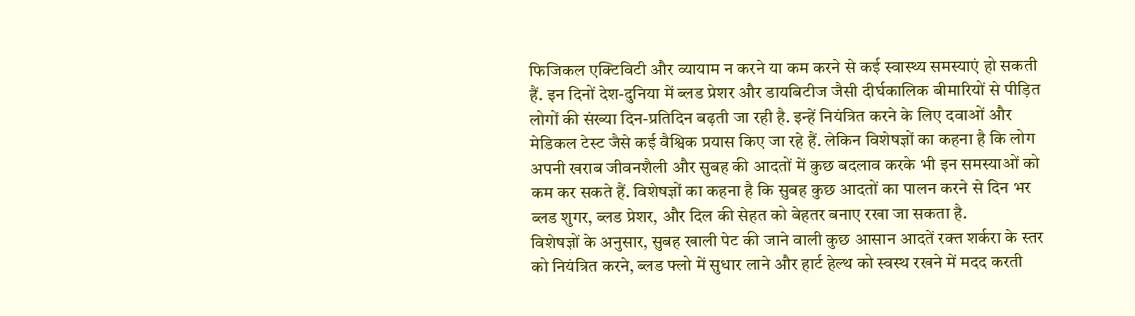फिजिकल एक्टिविटी और व्यायाम न करने या कम करने से कई स्वास्थ्य समस्याएं हो सकती हैं. इन दिनों देश-दुनिया में ब्लड प्रेशर और डायबिटीज जैसी दीर्घकालिक बीमारियों से पीड़ित लोगों की संख्या दिन-प्रतिदिन बढ़ती जा रही है. इन्हें नियंत्रित करने के लिए दवाओं और मेडिकल टेस्ट जैसे कई वैश्विक प्रयास किए जा रहे हैं. लेकिन विशेषज्ञों का कहना है कि लोग अपनी खराब जीवनशैली और सुबह की आदतों में कुछ बदलाव करके भी इन समस्याओं को कम कर सकते हैं. विशेषज्ञों का कहना है कि सुबह कुछ आदतों का पालन करने से दिन भर ब्लड शुगर, ब्लड प्रेशर, और दिल की सेहत को बेहतर बनाए रखा जा सकता है.
विशेषज्ञों के अनुसार, सुबह खाली पेट की जाने वाली कुछ आसान आदतें रक्त शर्करा के स्तर को नियंत्रित करने, ब्लड फ्लो में सुधार लाने और हार्ट हेल्थ को स्वस्थ रखने में मदद करती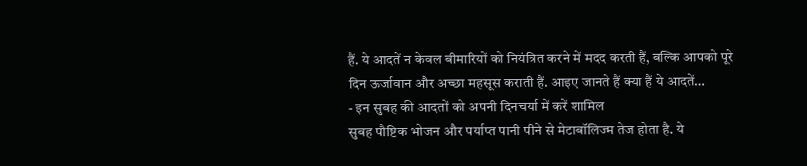हैं. ये आदतें न केवल बीमारियों को नियंत्रित करने में मदद करती हैं, बल्कि आपको पूरे दिन ऊर्जावान और अच्छा महसूस कराती हैं. आइए जानते हैं क्या हैं ये आदतें…
- इन सुबह की आदतों को अपनी दिनचर्या में करें शामिल
सुबह पौष्टिक भोजन और पर्याप्त पानी पीने से मेटाबॉलिज्म तेज होता है. ये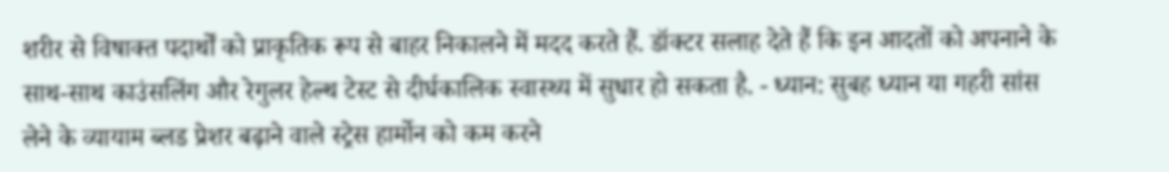शरीर से विषाक्त पदार्थों को प्राकृतिक रूप से बाहर निकालने में मदद करते हैं. डॉक्टर सलाह देते हैं कि इन आदतों को अपनाने के साथ-साथ काउंसलिंग और रेगुलर हेल्थ टेस्ट से दीर्घकालिक स्वास्थ्य में सुधार हो सकता है. - ध्यान: सुबह ध्यान या गहरी सांस लेने के व्यायाम ब्लड प्रेशर बढ़ाने वाले स्ट्रेस हार्मोन को कम करने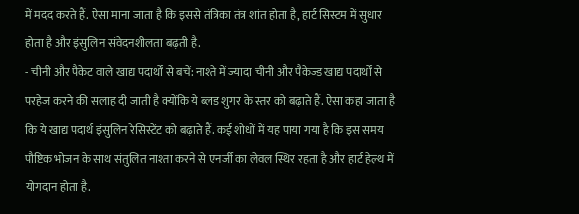में मदद करते हैं. ऐसा माना जाता है कि इससे तंत्रिका तंत्र शांत होता है, हार्ट सिस्टम में सुधार होता है और इंसुलिन संवेदनशीलता बढ़ती है.
- चीनी और पैकेट वाले खाद्य पदार्थों से बचें: नाश्ते में ज्यादा चीनी और पैकेज्ड खाद्य पदार्थों से परहेज करने की सलाह दी जाती है क्योंकि ये ब्लड शुगर के स्तर को बढ़ाते हैं. ऐसा कहा जाता है कि ये खाद्य पदार्थ इंसुलिन रेसिस्टेंट को बढ़ाते हैं. कई शोधों में यह पाया गया है कि इस समय पौष्टिक भोजन के साथ संतुलित नाश्ता करने से एनर्जी का लेवल स्थिर रहता है और हार्ट हेल्थ में योगदान होता है.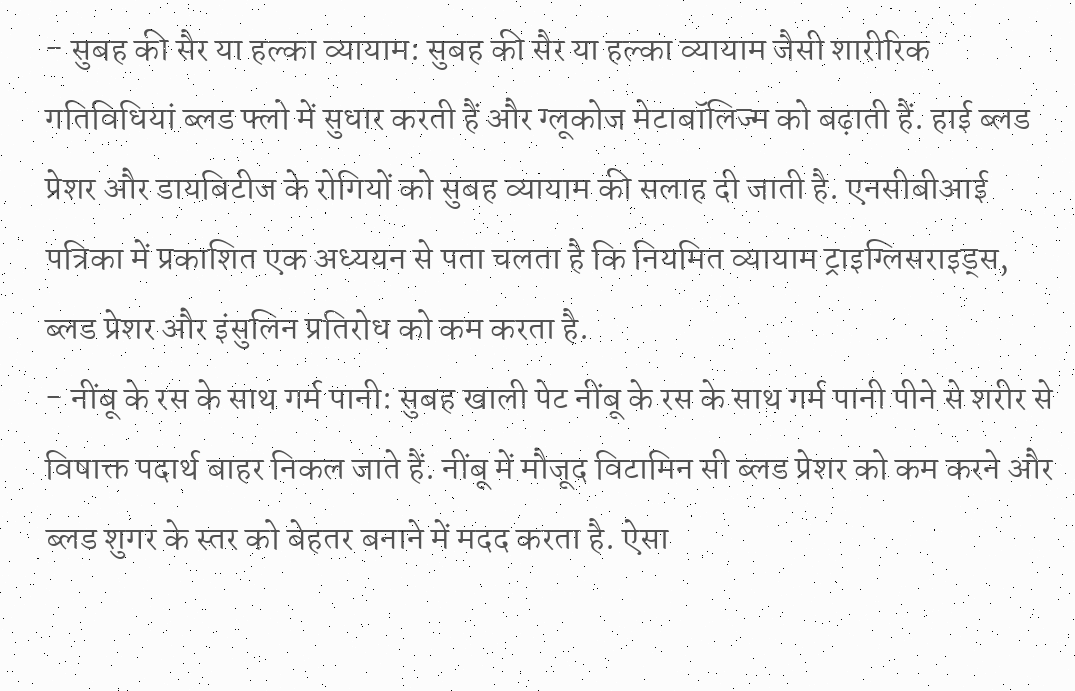- सुबह की सैर या हल्का व्यायाम: सुबह की सैर या हल्का व्यायाम जैसी शारीरिक गतिविधियां ब्लड फ्लो में सुधार करती हैं और ग्लूकोज मेटाबॉलिज्म को बढ़ाती हैं. हाई ब्लड प्रेशर और डायबिटीज के रोगियों को सुबह व्यायाम की सलाह दी जाती है. एनसीबीआई पत्रिका में प्रकाशित एक अध्ययन से पता चलता है कि नियमित व्यायाम ट्राइग्लिसराइड्स, ब्लड प्रेशर और इंसुलिन प्रतिरोध को कम करता है.
- नींबू के रस के साथ गर्म पानी: सुबह खाली पेट नींबू के रस के साथ गर्म पानी पीने से शरीर से विषाक्त पदार्थ बाहर निकल जाते हैं. नींबू में मौजूद विटामिन सी ब्लड प्रेशर को कम करने और ब्लड शुगर के स्तर को बेहतर बनाने में मदद करता है. ऐसा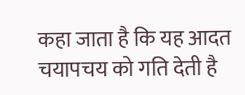कहा जाता है कि यह आदत चयापचय को गति देती है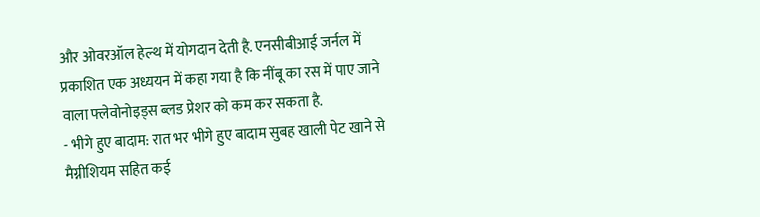और ओवरऑल हेल्थ में योगदान देती है. एनसीबीआई जर्नल में प्रकाशित एक अध्ययन में कहा गया है कि नींबू का रस में पाए जाने वाला फ्लेवोनोइड्स ब्लड प्रेशर को कम कर सकता है.
- भीगे हुए बादाम: रात भर भीगे हुए बादाम सुबह खाली पेट खाने से मैग्नीशियम सहित कई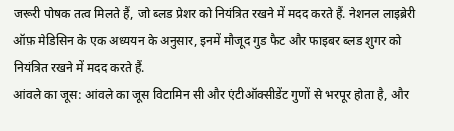जरूरी पोषक तत्व मिलते हैं, जो ब्लड प्रेशर को नियंत्रित रखने में मदद करते हैं. नेशनल लाइब्रेरी ऑफ़ मेडिसिन के एक अध्ययन के अनुसार, इनमें मौजूद गुड फैट और फाइबर ब्लड शुगर को नियंत्रित रखने में मदद करते हैं.
आंवले का जूस: आंवले का जूस विटामिन सी और एंटीऑक्सीडेंट गुणों से भरपूर होता है, और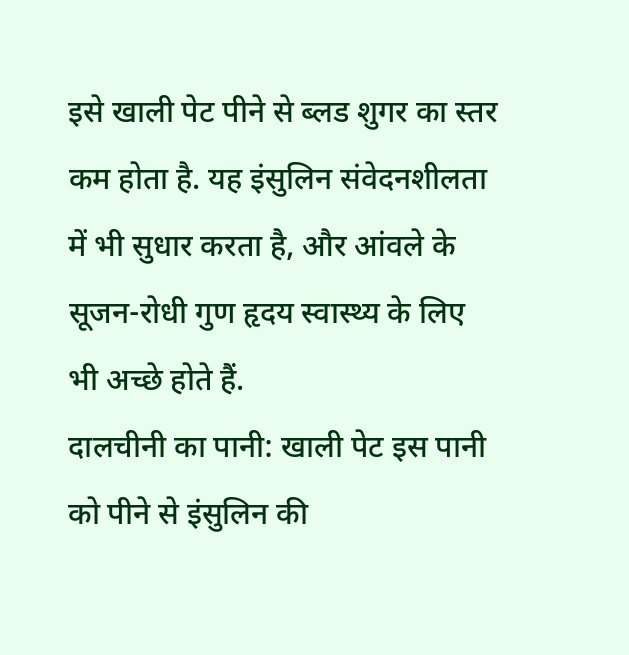इसे खाली पेट पीने से ब्लड शुगर का स्तर कम होता है. यह इंसुलिन संवेदनशीलता में भी सुधार करता है, और आंवले के सूजन-रोधी गुण हृदय स्वास्थ्य के लिए भी अच्छे होते हैं.
दालचीनी का पानी: खाली पेट इस पानी को पीने से इंसुलिन की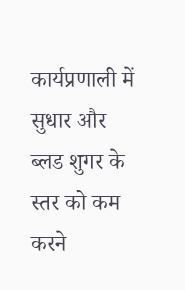कार्यप्रणाली में सुधार और ब्लड शुगर के स्तर को कम करने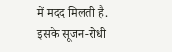में मदद मिलती है. इसके सूजन-रोधी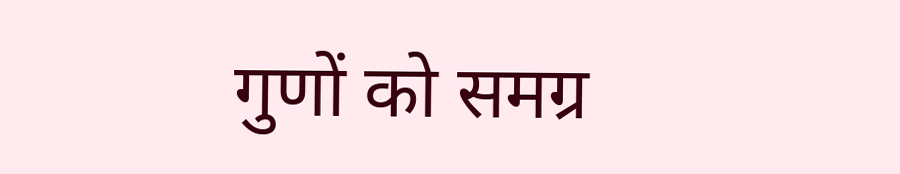गुणों को समग्र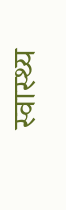स्वास्थ्य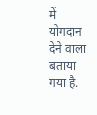में योगदान देने वाला बताया गया है.